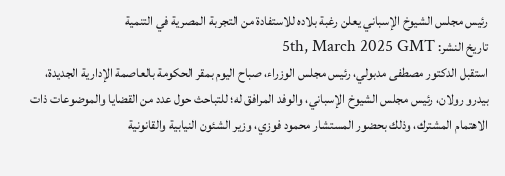رئيس مجلس الشيوخ الإسباني يعلن رغبة بلاده للاستفادة من التجربة المصرية في التنمية
تاريخ النشر: 5th, March 2025 GMT
استقبل الدكتور مصطفى مدبولي، رئيس مجلس الوزراء، صباح اليوم بمقر الحكومة بالعاصمة الإدارية الجديدة، بيدرو رولان، رئيس مجلس الشيوخ الإسباني، والوفد المرافق له؛ للتباحث حول عدد من القضايا والموضوعات ذات الاهتمام المشترك، وذلك بحضور المستشار محمود فوزي، وزير الشئون النيابية والقانونية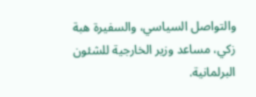والتواصل السياسي، والسفيرة هبة زكي، مساعد وزير الخارجية للشئون البرلمانية.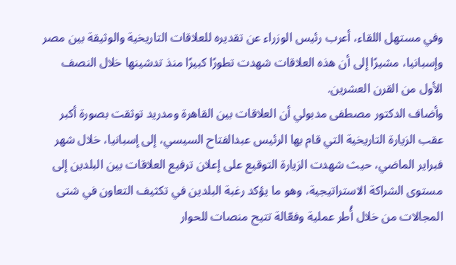وفي مستهل اللقاء، أعرب رئيس الوزراء عن تقديره للعلاقات التاريخية والوثيقة بين مصر وإسبانيا، مشيرًا إلى أن هذه العلاقات شهدت تطورًا كبيرًا منذ تدشينها خلال النصف الأول من القرن العشرين.
وأضاف الدكتور مصطفى مدبولي أن العلاقات بين القاهرة ومدريد توثقت بصورة أكبر عقب الزيارة التاريخية التي قام بها الرئيس عبدالفتاح السيسي، إلى إسبانيا، خلال شهر فبراير الماضي، حيث شهدت الزيارة التوقيع على إعلان ترفيع العلاقات بين البلدين إلى مستوى الشراكة الاستراتيجية، وهو ما يؤكد رغبة البلدين في تكثيف التعاون في شتى المجالات من خلال أُطر عملية وفعّالة تتيح منصات للحوار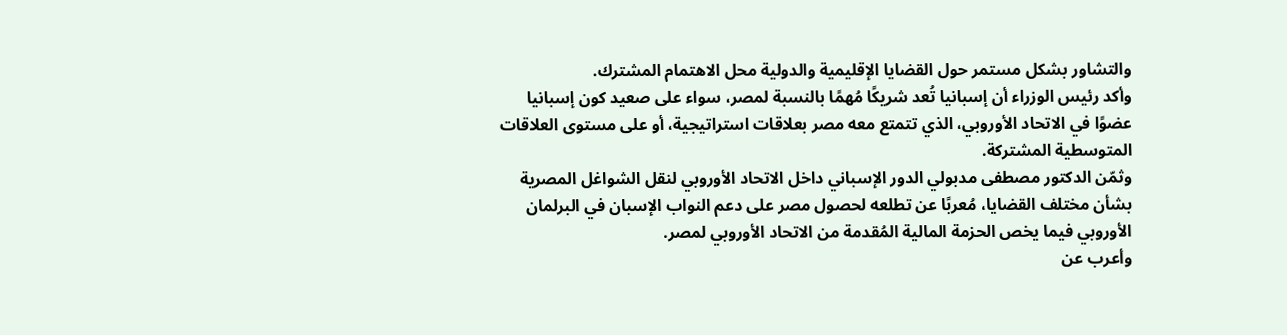والتشاور بشكل مستمر حول القضايا الإقليمية والدولية محل الاهتمام المشترك.
وأكد رئيس الوزراء أن إسبانيا تُعد شريكًا مُهمًا بالنسبة لمصر، سواء على صعيد كون إسبانيا عضوًا في الاتحاد الأوروبي، الذي تتمتع معه مصر بعلاقات استراتيجية، أو على مستوى العلاقات المتوسطية المشتركة.
وثمّن الدكتور مصطفى مدبولي الدور الإسباني داخل الاتحاد الأوروبي لنقل الشواغل المصرية بشأن مختلف القضايا، مُعربًا عن تطلعه لحصول مصر على دعم النواب الإسبان في البرلمان الأوروبي فيما يخص الحزمة المالية المُقدمة من الاتحاد الأوروبي لمصر.
وأعرب عن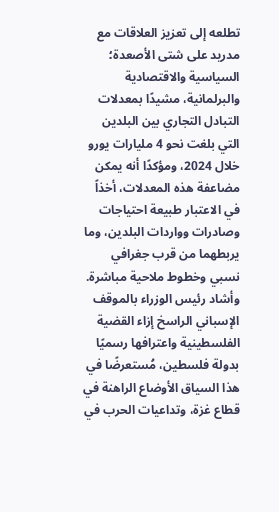تطلعه إلى تعزيز العلاقات مع مدريد على شتى الأصعدة؛ السياسية والاقتصادية والبرلمانية، مشيدًا بمعدلات التبادل التجاري بين البلدين التي بلغت نحو 4 مليارات يورو خلال 2024، ومؤكدًا أنه يمكن مضاعفة هذه المعدلات، أخذاً في الاعتبار طبيعة احتياجات وصادرات وواردات البلدين، وما يربطهما من قرب جغرافي نسبي وخطوط ملاحية مباشرة.
وأشاد رئيس الوزراء بالموقف الإسباني الراسخ إزاء القضية الفلسطينية واعترافها رسميًا بدولة فلسطين، مُستعرضًا في هذا السياق الأوضاع الراهنة في قطاع غزة، وتداعيات الحرب في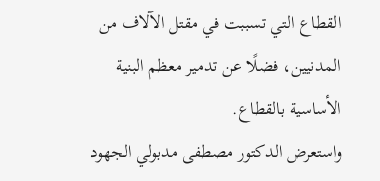القطاع التي تسببت في مقتل الآلاف من المدنيين، فضلًا عن تدمير معظم البنية الأساسية بالقطاع.
واستعرض الدكتور مصطفى مدبولي الجهود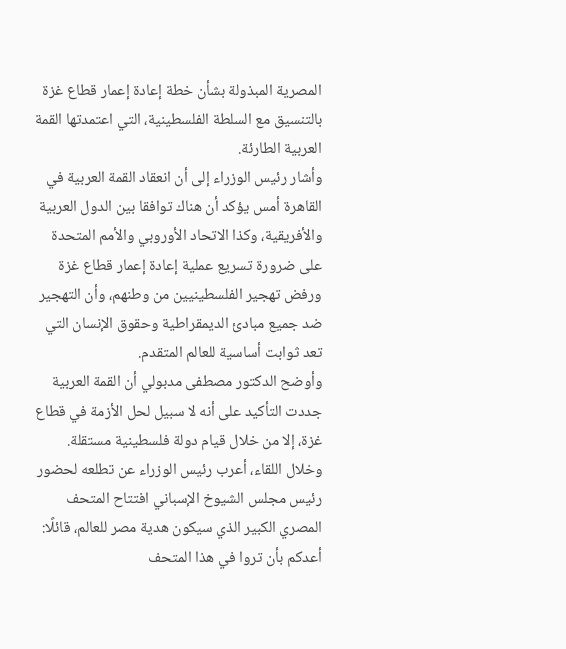المصرية المبذولة بشأن خطة إعادة إعمار قطاع غزة بالتنسيق مع السلطة الفلسطينية، التي اعتمدتها القمة العربية الطارئة.
وأشار رئيس الوزراء إلى أن انعقاد القمة العربية في القاهرة أمس يؤكد أن هناك توافقا بين الدول العربية والأفريقية، وكذا الاتحاد الأوروبي والأمم المتحدة على ضرورة تسريع عملية إعادة إعمار قطاع غزة ورفض تهجير الفلسطينيين من وطنهم، وأن التهجير ضد جميع مبادئ الديمقراطية وحقوق الإنسان التي تعد ثوابت أساسية للعالم المتقدم.
وأوضح الدكتور مصطفى مدبولي أن القمة العربية جددت التأكيد على أنه لا سبيل لحل الأزمة في قطاع غزة، إلا من خلال قيام دولة فلسطينية مستقلة.
وخلال اللقاء، أعرب رئيس الوزراء عن تطلعه لحضور رئيس مجلس الشيوخ الإسباني افتتاح المتحف المصري الكبير الذي سيكون هدية مصر للعالم، قائلًا: أعدكم بأن تروا في هذا المتحف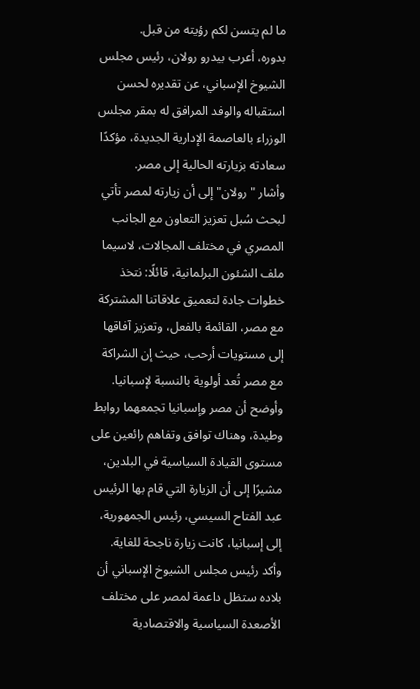ما لم يتسن لكم رؤيته من قبل.
بدوره، أعرب بيدرو رولان، رئيس مجلس الشيوخ الإسباني، عن تقديره لحسن استقباله والوفد المرافق له بمقر مجلس الوزراء بالعاصمة الإدارية الجديدة، مؤكدًا سعادته بزيارته الحالية إلى مصر.
وأشار " رولان" إلى أن زيارته لمصر تأتي لبحث سُبل تعزيز التعاون مع الجانب المصري في مختلف المجالات، لاسيما ملف الشئون البرلمانية، قائلًا: نتخذ خطوات جادة لتعميق علاقاتنا المشتركة مع مصر، القائمة بالفعل، وتعزيز آفاقها إلى مستويات أرحب، حيث إن الشراكة مع مصر تُعد أولوية بالنسبة لإسبانيا.
وأوضح أن مصر وإسبانيا تجمعهما روابط وطيدة، وهناك توافق وتفاهم رائعين على مستوى القيادة السياسية في البلدين، مشيرًا إلى أن الزيارة التي قام بها الرئيس عبد الفتاح السيسي، رئيس الجمهورية، إلى إسبانيا، كانت زيارة ناجحة للغاية.
وأكد رئيس مجلس الشيوخ الإسباني أن بلاده ستظل داعمة لمصر على مختلف الأصعدة السياسية والاقتصادية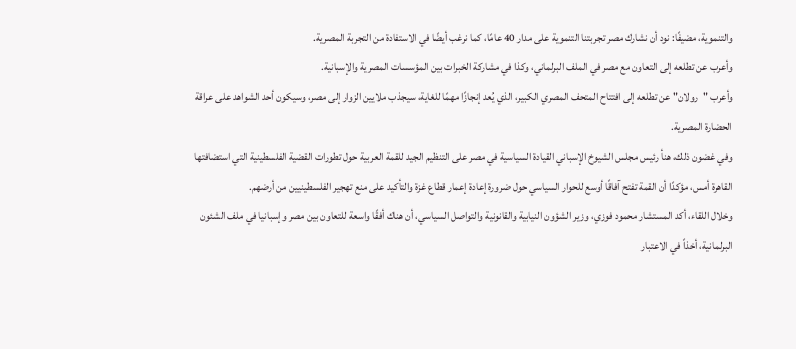والتنموية، مضيفًا: نود أن نشارك مصر تجربتنا التنموية على مدار 40 عامًا، كما نرغب أيضًا في الاستفادة من التجربة المصرية.
وأعرب عن تطلعه إلى التعاون مع مصر في الملف البرلماني، وكذا في مشاركة الخبرات بين المؤسسات المصرية والإسبانية.
وأعرب "رولان" عن تطلعه إلى افتتاح المتحف المصري الكبير، الذي يُعد إنجازًا مهمًا للغاية، سيجذب ملايين الزوار إلى مصر، وسيكون أحد الشواهد على عراقة الحضارة المصرية.
وفي غضون ذلك، هنأ رئيس مجلس الشيوخ الإسباني القيادة السياسية في مصر على التنظيم الجيد للقمة العربية حول تطورات القضية الفلسطينية التي استضافتها القاهرة أمس، مؤكدًا أن القمة تفتح آفاقًا أوسع للحوار السياسي حول ضرورة إعادة إعمار قطاع غزة والتأكيد على منع تهجير الفلسطينيين من أرضهم.
وخلال اللقاء، أكد المستشار محمود فوزي، وزير الشؤون النيابية والقانونية والتواصل السياسي، أن هناك أفقًا واسعة للتعاون بين مصر وإسبانيا في ملف الشئون البرلمانية، أخذاً في الاعتبار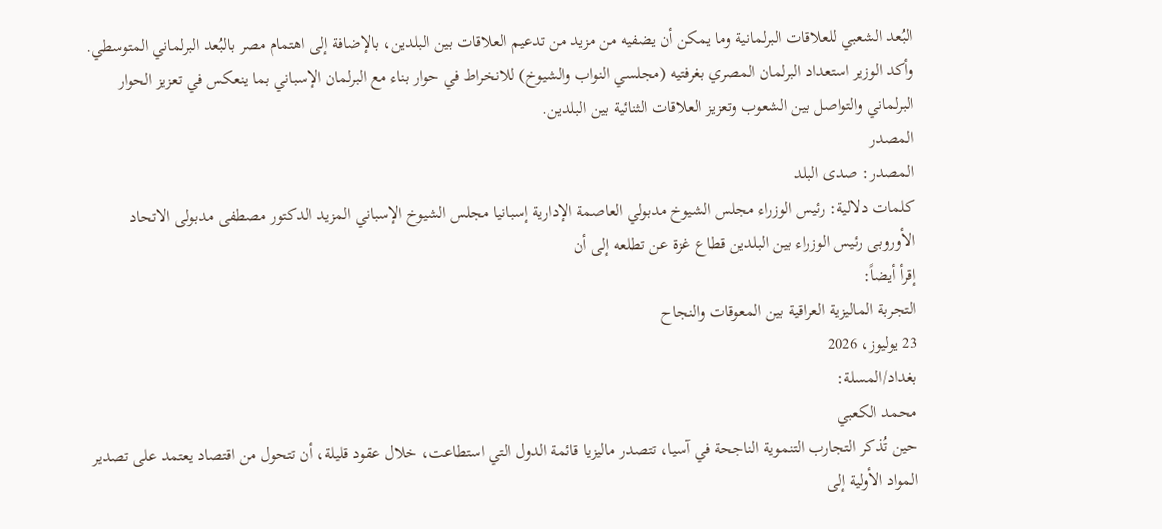البُعد الشعبي للعلاقات البرلمانية وما يمكن أن يضفيه من مزيد من تدعيم العلاقات بين البلدين، بالإضافة إلى اهتمام مصر بالبُعد البرلماني المتوسطي.
وأكد الوزير استعداد البرلمان المصري بغرفتيه (مجلسي النواب والشيوخ) للانخراط في حوار بناء مع البرلمان الإسباني بما ينعكس في تعزيز الحوار البرلماني والتواصل بين الشعوب وتعزيز العلاقات الثنائية بين البلدين.
المصدر
المصدر: صدى البلد
كلمات دلالية: رئيس الوزراء مجلس الشيوخ مدبولي العاصمة الإدارية إسبانيا مجلس الشيوخ الإسباني المزيد الدکتور مصطفى مدبولی الاتحاد الأوروبی رئیس الوزراء بین البلدین قطاع غزة عن تطلعه إلى أن
إقرأ أيضاً:
التجربة الماليزية العراقية بين المعوقات والنجاح
23 يوليوز، 2026
بغداد/المسلة:
محمد الكعبي
حين تُذكر التجارب التنموية الناجحة في آسيا، تتصدر ماليزيا قائمة الدول التي استطاعت، خلال عقود قليلة، أن تتحول من اقتصاد يعتمد على تصدير المواد الأولية إلى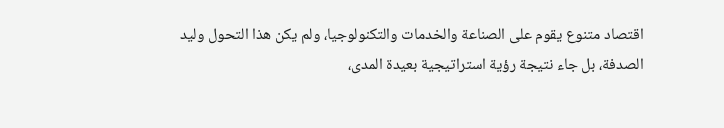اقتصاد متنوع يقوم على الصناعة والخدمات والتكنولوجيا، ولم يكن هذا التحول وليد الصدفة، بل جاء نتيجة رؤية استراتيجية بعيدة المدى،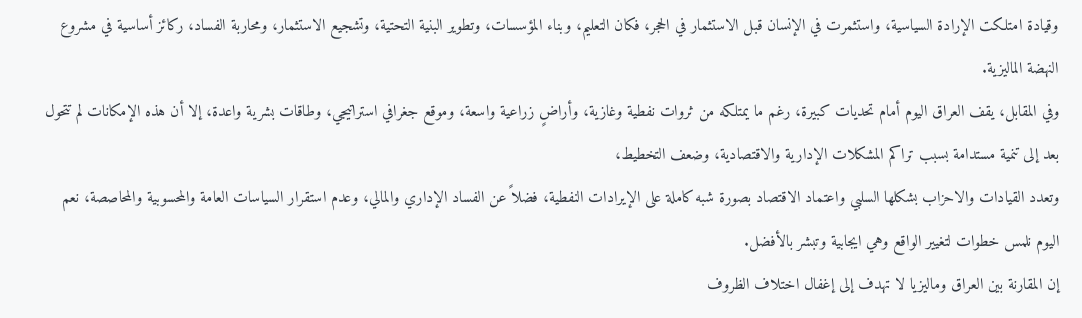وقيادة امتلكت الإرادة السياسية، واستثمرت في الإنسان قبل الاستثمار في الحجر، فكان التعليم، وبناء المؤسسات، وتطوير البنية التحتية، وتشجيع الاستثمار، ومحاربة الفساد، ركائز أساسية في مشروع النهضة الماليزية.
وفي المقابل، يقف العراق اليوم أمام تحديات كبيرة، رغم ما يمتلكه من ثروات نفطية وغازية، وأراضٍ زراعية واسعة، وموقع جغرافي استراتيجي، وطاقات بشرية واعدة، إلا أن هذه الإمكانات لم تتحول بعد إلى تنمية مستدامة بسبب تراكم المشكلات الإدارية والاقتصادية، وضعف التخطيط،
وتعدد القيادات والاحزاب بشكلها السلبي واعتماد الاقتصاد بصورة شبه كاملة على الإيرادات النفطية، فضلاً عن الفساد الإداري والمالي، وعدم استقرار السياسات العامة والمحسوبية والمحاصصة، نعم اليوم نلمس خطوات لتغيير الواقع وهي ايجابية وتبشر بالأفضل.
إن المقارنة بين العراق وماليزيا لا تهدف إلى إغفال اختلاف الظروف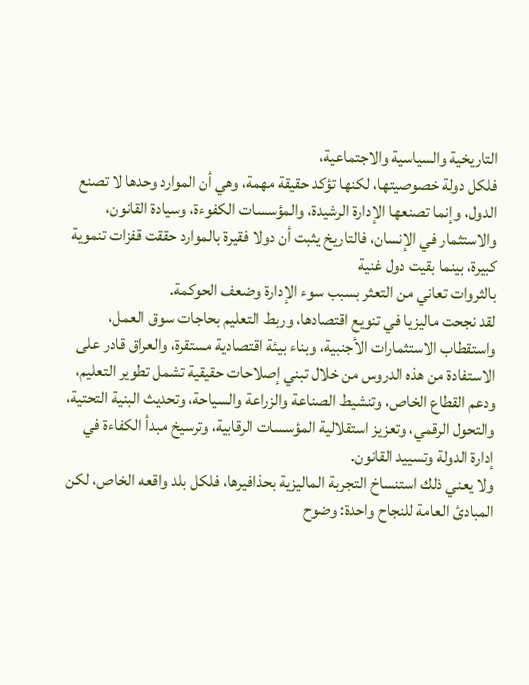التاريخية والسياسية والاجتماعية،
فلكل دولة خصوصيتها، لكنها تؤكد حقيقة مهمة، وهي أن الموارد وحدها لا تصنع الدول، وإنما تصنعها الإدارة الرشيدة، والمؤسسات الكفوءة، وسيادة القانون، والاستثمار في الإنسان، فالتاريخ يثبت أن دولا فقيرة بالموارد حققت قفزات تنموية كبيرة، بينما بقيت دول غنية
بالثروات تعاني من التعثر بسبب سوء الإدارة وضعف الحوكمة.
لقد نجحت ماليزيا في تنويع اقتصادها، وربط التعليم بحاجات سوق العمل، واستقطاب الاستثمارات الأجنبية، وبناء بيئة اقتصادية مستقرة، والعراق قادر على الاستفادة من هذه الدروس من خلال تبني إصلاحات حقيقية تشمل تطوير التعليم، ودعم القطاع الخاص، وتنشيط الصناعة والزراعة والسياحة، وتحديث البنية التحتية، والتحول الرقمي، وتعزيز استقلالية المؤسسات الرقابية، وترسيخ مبدأ الكفاءة في إدارة الدولة وتسييد القانون.
ولا يعني ذلك استنساخ التجربة الماليزية بحذافيرها، فلكل بلد واقعه الخاص، لكن المبادئ العامة للنجاح واحدة: وضوح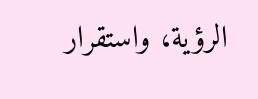الرؤية، واستقرار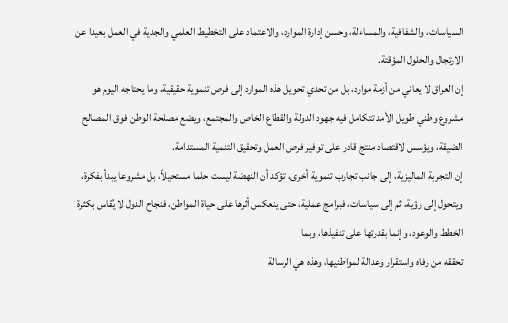السياسات، والشفافية، والمساءلة، وحسن إدارة الموارد، والاعتماد على التخطيط العلمي والجدية في العمل بعيدا عن الارتجال والحلول المؤقتة.
إن العراق لا يعاني من أزمة موارد، بل من تحدي تحويل هذه الموارد إلى فرص تنموية حقيقية، وما يحتاجه اليوم هو مشروع وطني طويل الأمد تتكامل فيه جهود الدولة والقطاع الخاص والمجتمع، ويضع مصلحة الوطن فوق المصالح الضيقة، ويؤسس لاقتصاد منتج قادر على توفير فرص العمل وتحقيق التنمية المستدامة.
إن التجربة الماليزية، إلى جانب تجارب تنموية أخرى، تؤكد أن النهضة ليست حلما مستحيلاً، بل مشروعا يبدأ بفكرة، ويتحول إلى رؤية، ثم إلى سياسات، فبرامج عملية، حتى ينعكس أثرها على حياة المواطن، فنجاح الدول لا يُقاس بكثرة الخطط والوعود، وإنما بقدرتها على تنفيذها، وبما
تحققه من رفاه واستقرار وعدالة لمواطنيها، وهذه هي الرسالة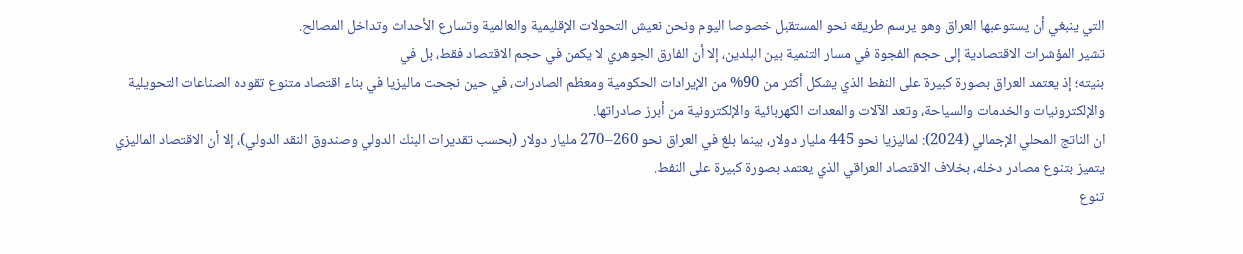التي ينبغي أن يستوعبها العراق وهو يرسم طريقه نحو المستقبل خصوصا اليوم ونحن نعيش التحولات الإقليمية والعالمية وتسارع الأحداث وتداخل المصالح.
تشير المؤشرات الاقتصادية إلى حجم الفجوة في مسار التنمية بين البلدين، إلا أن الفارق الجوهري لا يكمن في حجم الاقتصاد فقط، بل في
بنيته؛ إذ يعتمد العراق بصورة كبيرة على النفط الذي يشكل أكثر من 90% من الإيرادات الحكومية ومعظم الصادرات، في حين نجحت ماليزيا في بناء اقتصاد متنوع تقوده الصناعات التحويلية والإلكترونيات والخدمات والسياحة، وتعد الآلات والمعدات الكهربائية والإلكترونية من أبرز صادراتها.
ان الناتج المحلي الإجمالي (2024): لماليزيا نحو 445 مليار دولار، بينما بلغ في العراق نحو 260–270 مليار دولار (بحسب تقديرات البنك الدولي وصندوق النقد الدولي)، إلا أن الاقتصاد الماليزي يتميز بتنوع مصادر دخله، بخلاف الاقتصاد العراقي الذي يعتمد بصورة كبيرة على النفط.
تنوع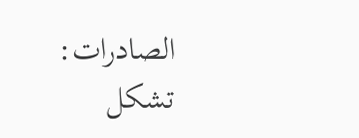الصادرات: تشكل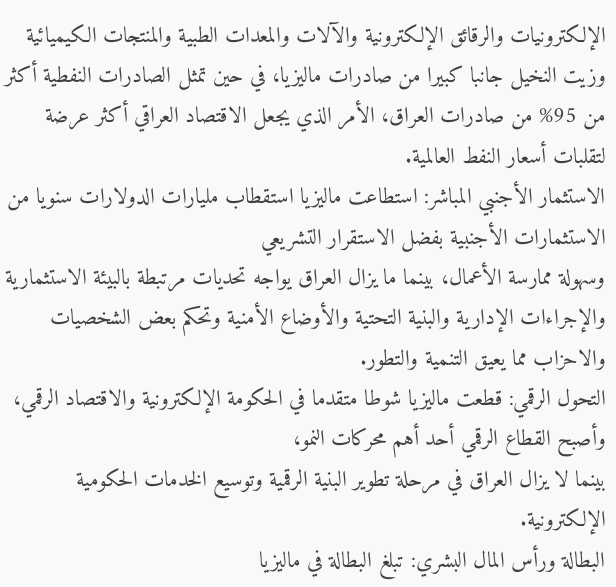الإلكترونيات والرقائق الإلكترونية والآلات والمعدات الطبية والمنتجات الكيميائية وزيت النخيل جانبا كبيرا من صادرات ماليزيا، في حين تمثل الصادرات النفطية أكثر من 95% من صادرات العراق، الأمر الذي يجعل الاقتصاد العراقي أكثر عرضة لتقلبات أسعار النفط العالمية.
الاستثمار الأجنبي المباشر: استطاعت ماليزيا استقطاب مليارات الدولارات سنويا من الاستثمارات الأجنبية بفضل الاستقرار التشريعي
وسهولة ممارسة الأعمال، بينما ما يزال العراق يواجه تحديات مرتبطة بالبيئة الاستثمارية والإجراءات الإدارية والبنية التحتية والأوضاع الأمنية وتحكم بعض الشخصيات والاحزاب مما يعيق التنمية والتطور.
التحول الرقمي: قطعت ماليزيا شوطا متقدما في الحكومة الإلكترونية والاقتصاد الرقمي، وأصبح القطاع الرقمي أحد أهم محركات النمو،
بينما لا يزال العراق في مرحلة تطوير البنية الرقمية وتوسيع الخدمات الحكومية الإلكترونية.
البطالة ورأس المال البشري: تبلغ البطالة في ماليزيا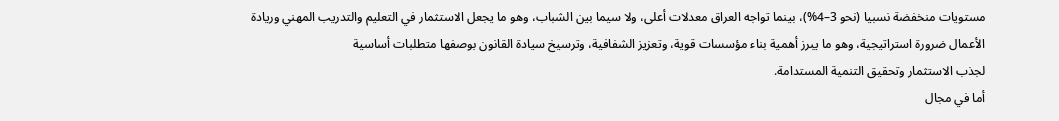مستويات منخفضة نسبيا (نحو 3–4%)، بينما تواجه العراق معدلات أعلى، ولا سيما بين الشباب، وهو ما يجعل الاستثمار في التعليم والتدريب المهني وريادة
الأعمال ضرورة استراتيجية، وهو ما يبرز أهمية بناء مؤسسات قوية، وتعزيز الشفافية، وترسيخ سيادة القانون بوصفها متطلبات أساسية
لجذب الاستثمار وتحقيق التنمية المستدامة.
أما في مجال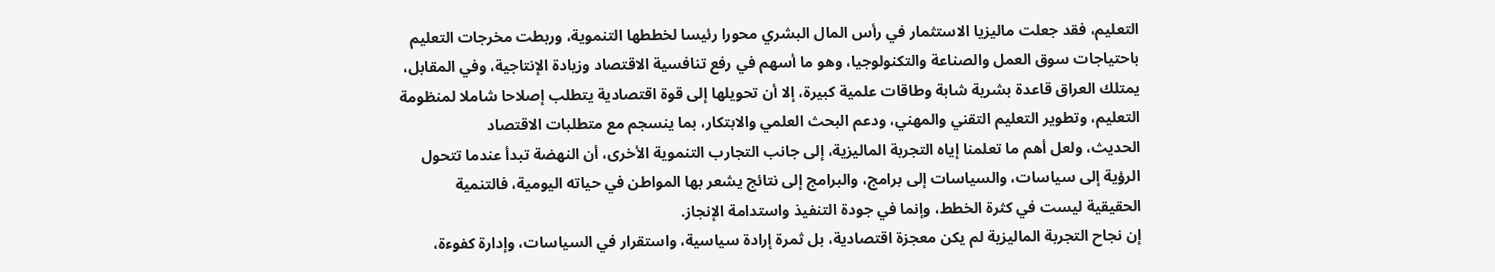التعليم، فقد جعلت ماليزيا الاستثمار في رأس المال البشري محورا رئيسا لخططها التنموية، وربطت مخرجات التعليم باحتياجات سوق العمل والصناعة والتكنولوجيا، وهو ما أسهم في رفع تنافسية الاقتصاد وزيادة الإنتاجية، وفي المقابل، يمتلك العراق قاعدة بشرية شابة وطاقات علمية كبيرة، إلا أن تحويلها إلى قوة اقتصادية يتطلب إصلاحا شاملا لمنظومة التعليم، وتطوير التعليم التقني والمهني، ودعم البحث العلمي والابتكار، بما ينسجم مع متطلبات الاقتصاد
الحديث، ولعل أهم ما تعلمنا إياه التجربة الماليزية، إلى جانب التجارب التنموية الأخرى، أن النهضة تبدأ عندما تتحول الرؤية إلى سياسات، والسياسات إلى برامج، والبرامج إلى نتائج يشعر بها المواطن في حياته اليومية، فالتنمية الحقيقية ليست في كثرة الخطط، وإنما في جودة التنفيذ واستدامة الإنجاز.
إن نجاح التجربة الماليزية لم يكن معجزة اقتصادية، بل ثمرة إرادة سياسية، واستقرار في السياسات، وإدارة كفوءة،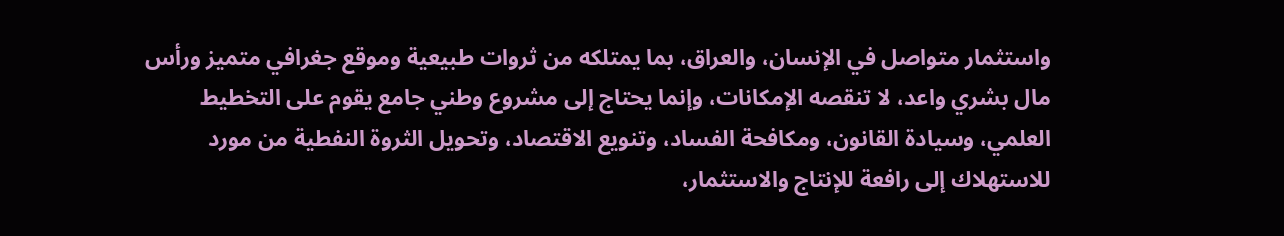واستثمار متواصل في الإنسان، والعراق، بما يمتلكه من ثروات طبيعية وموقع جغرافي متميز ورأس مال بشري واعد، لا تنقصه الإمكانات، وإنما يحتاج إلى مشروع وطني جامع يقوم على التخطيط العلمي، وسيادة القانون، ومكافحة الفساد، وتنويع الاقتصاد، وتحويل الثروة النفطية من مورد للاستهلاك إلى رافعة للإنتاج والاستثمار،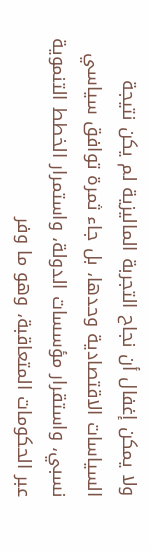ولا يمكن إغفال أن نجاح التجربة الماليزية لم يكن نتيجة السياسات الاقتصادية وحدها، بل جاء ثمرة توافق سياسي نسبي، واستقرار مؤسسات الدولة، واستمرار الخطط التنموية عبر الحكومات المتعاقبة، وهو ما وفر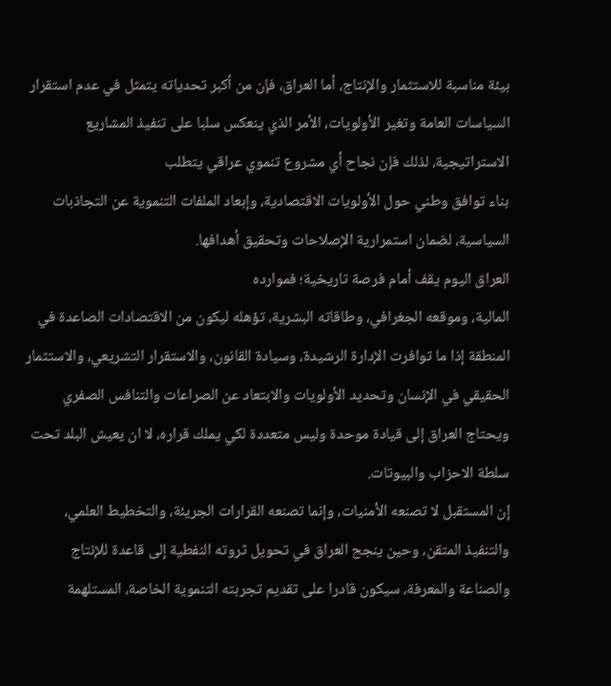بيئة مناسبة للاستثمار والإنتاج، أما العراق، فإن من أكبر تحدياته يتمثل في عدم استقرار السياسات العامة وتغير الأولويات، الأمر الذي ينعكس سلبا على تنفيذ المشاريع الاستراتيجية، لذلك فإن نجاح أي مشروع تنموي عراقي يتطلب
بناء توافق وطني حول الأولويات الاقتصادية، وإبعاد الملفات التنموية عن التجاذبات
السياسية، لضمان استمرارية الإصلاحات وتحقيق أهدافها.
العراق اليوم يقف أمام فرصة تاريخية؛ فموارده
المالية، وموقعه الجغرافي، وطاقاته البشرية، تؤهله ليكون من الاقتصادات الصاعدة في المنطقة إذا ما توافرت الإدارة الرشيدة، وسيادة القانون، والاستقرار التشريعي، والاستثمار الحقيقي في الإنسان وتحديد الأولويات والابتعاد عن الصراعات والتنافس الصفري ويحتاج العراق إلى قيادة موحدة وليس متعددة لكي يملك قراره، لا ان يعيش البلد تحت سلطة الاحزاب والبيوتات.
إن المستقبل لا تصنعه الأمنيات، وإنما تصنعه القرارات الجريئة، والتخطيط العلمي، والتنفيذ المتقن، وحين ينجح العراق في تحويل ثروته النفطية إلى قاعدة للإنتاج والصناعة والمعرفة، سيكون قادرا على تقديم تجربته التنموية الخاصة، المستلهمة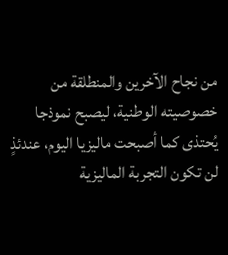من نجاح الآخرين والمنطلقة من خصوصيته الوطنية، ليصبح نموذجا يُحتذى كما أصبحت ماليزيا اليوم، عندئذٍ لن تكون التجربة الماليزية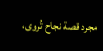مجرد قصة نجاح تُروى،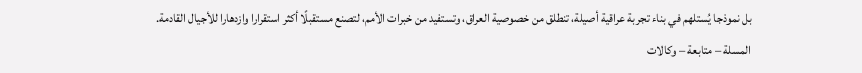بل نموذجا يُستلهم في بناء تجربة عراقية أصيلة، تنطلق من خصوصية العراق، وتستفيد من خبرات الأمم، لتصنع مستقبلًا أكثر استقرارا وازدهارا للأجيال القادمة.
المسلة – متابعة – وكالات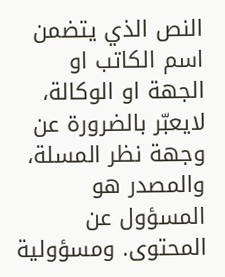النص الذي يتضمن اسم الكاتب او الجهة او الوكالة، لايعبّر بالضرورة عن وجهة نظر المسلة، والمصدر هو المسؤول عن المحتوى. ومسؤولية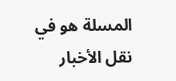المسلة هو في نقل الأخبار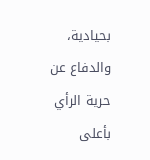بحيادية، والدفاع عن حرية الرأي بأعلى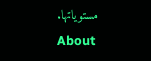مستوياتها.
About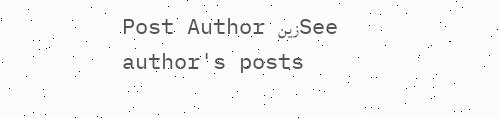Post Author زينSee author's posts